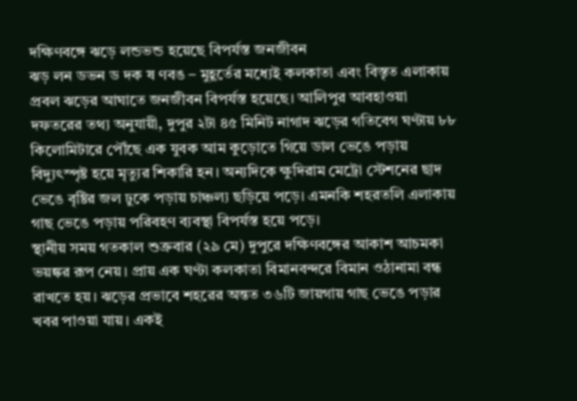দক্ষিণবঙ্গে ঝড়ে লন্ডভন্ড হয়েছে বিপর্যস্ত জনজীবন
ঝড় লন ডভন ড দক ষ ণবঙ – মুহূর্তের মধ্যেই কলকাতা এবং বিস্তৃত এলাকায় প্রবল ঝড়ের আঘাতে জনজীবন বিপর্যস্ত হয়েছে। আলিপুর আবহাওয়া দফতরের তথ্য অনুযায়ী, দুপুর ২টা ৪৫ মিনিট নাগাদ ঝড়ের গতিবেগ ঘণ্টায় ৮৮ কিলোমিটারে পৌঁছে এক যুবক আম কুড়োতে গিয়ে ডাল ভেঙে পড়ায় বিদ্যুৎস্পৃষ্ট হয়ে মৃত্যুর শিকারি হন। অন্যদিকে ক্ষুদিরাম মেট্রো স্টেশনের ছাদ ভেঙে বৃষ্টির জল ঢুকে পড়ায় চাঞ্চল্য ছড়িয়ে পড়ে। এমনকি শহরতলি এলাকায় গাছ ভেঙে পড়ায় পরিবহণ ব্যবস্থা বিপর্যস্ত হয়ে পড়ে।
স্থানীয় সময় গতকাল শুক্রবার (২৯ মে) দুপুরে দক্ষিণবঙ্গের আকাশ আচমকা ভয়ঙ্কর রূপ নেয়। প্রায় এক ঘণ্টা কলকাতা বিমানবন্দরে বিমান ওঠানামা বন্ধ রাখতে হয়। ঝড়ের প্রভাবে শহরের অন্তত ৩৬টি জায়গায় গাছ ভেঙে পড়ার খবর পাওয়া যায়। একই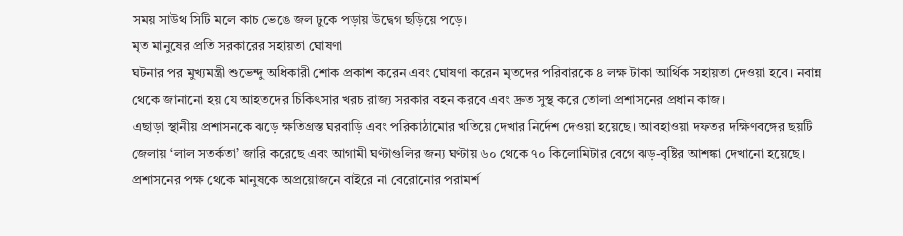সময় সাউথ সিটি মলে কাচ ভেঙে জল ঢুকে পড়ায় উদ্বেগ ছড়িয়ে পড়ে।
মৃত মানুষের প্রতি সরকারের সহায়তা ঘোষণা
ঘটনার পর মুখ্যমন্ত্রী শুভেন্দু অধিকারী শোক প্রকাশ করেন এবং ঘোষণা করেন মৃতদের পরিবারকে ৪ লক্ষ টাকা আর্থিক সহায়তা দেওয়া হবে। নবান্ন থেকে জানানো হয় যে আহতদের চিকিৎসার খরচ রাজ্য সরকার বহন করবে এবং দ্রুত সুস্থ করে তোলা প্রশাসনের প্রধান কাজ।
এছাড়া স্থানীয় প্রশাসনকে ঝড়ে ক্ষতিগ্রস্ত ঘরবাড়ি এবং পরিকাঠামোর খতিয়ে দেখার নির্দেশ দেওয়া হয়েছে। আবহাওয়া দফতর দক্ষিণবঙ্গের ছয়টি জেলায় ‘লাল সতর্কতা’ জারি করেছে এবং আগামী ঘণ্টাগুলির জন্য ঘণ্টায় ৬০ থেকে ৭০ কিলোমিটার বেগে ঝড়-বৃষ্টির আশঙ্কা দেখানো হয়েছে।
প্রশাসনের পক্ষ থেকে মানুষকে অপ্রয়োজনে বাইরে না বেরোনোর পরামর্শ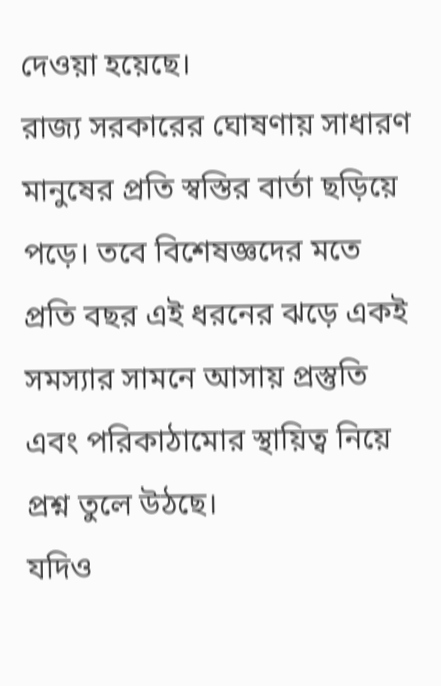দেওয়া হয়েছে।
রাজ্য সরকারের ঘোষণায় সাধারণ মানুষের প্রতি স্বস্তির বার্তা ছড়িয়ে পড়ে। তবে বিশেষজ্ঞদের মতে প্রতি বছর এই ধরনের ঝড়ে একই সমস্যার সামনে আসায় প্রস্তুতি এবং পরিকাঠামোর স্থায়িত্ব নিয়ে প্রশ্ন তুলে উঠছে।
যদিও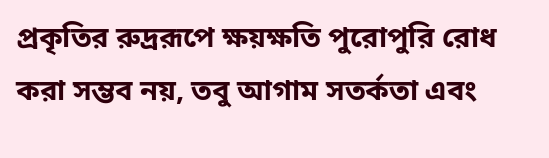প্রকৃতির রুদ্ররূপে ক্ষয়ক্ষতি পুরোপুরি রোধ করা সম্ভব নয়, তবু আগাম সতর্কতা এবং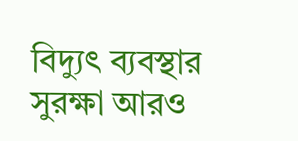বিদ্যুৎ ব্যবস্থার সুরক্ষা আরও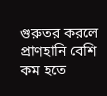গুরুতর করলে প্রাণহানি বেশি কম হতে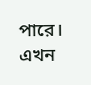পারে। এখন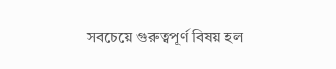সবচেয়ে গুরুত্বপূর্ণ বিষয় হল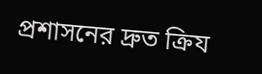প্রশাসনের দ্রুত ক্রিয